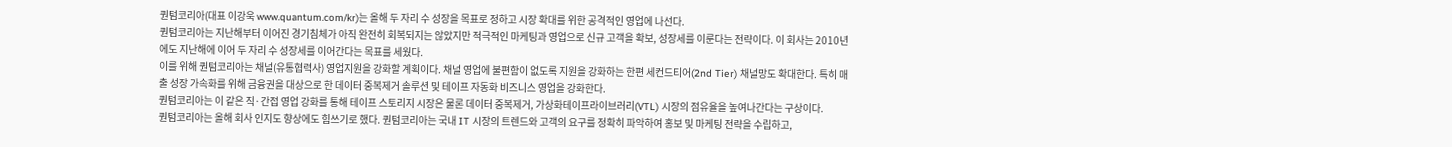퀀텀코리아(대표 이강욱 www.quantum.com/kr)는 올해 두 자리 수 성장을 목표로 정하고 시장 확대를 위한 공격적인 영업에 나선다.
퀀텀코리아는 지난해부터 이어진 경기침체가 아직 완전히 회복되지는 않았지만 적극적인 마케팅과 영업으로 신규 고객을 확보, 성장세를 이룬다는 전략이다. 이 회사는 2010년에도 지난해에 이어 두 자리 수 성장세를 이어간다는 목표를 세웠다.
이를 위해 퀀텀코리아는 채널(유통협력사) 영업지원을 강화할 계획이다. 채널 영업에 불편함이 없도록 지원을 강화하는 한편 세컨드티어(2nd Tier) 채널망도 확대한다. 특히 매출 성장 가속화를 위해 금융권을 대상으로 한 데이터 중복제거 솔루션 및 테이프 자동화 비즈니스 영업을 강화한다.
퀀텀코리아는 이 같은 직·간접 영업 강화를 통해 테이프 스토리지 시장은 물론 데이터 중복제거, 가상화테이프라이브러리(VTL) 시장의 점유율을 높여나간다는 구상이다.
퀀텀코리아는 올해 회사 인지도 향상에도 힘쓰기로 했다. 퀀텀코리아는 국내 IT 시장의 트렌드와 고객의 요구를 정확히 파악하여 홍보 및 마케팅 전략을 수립하고,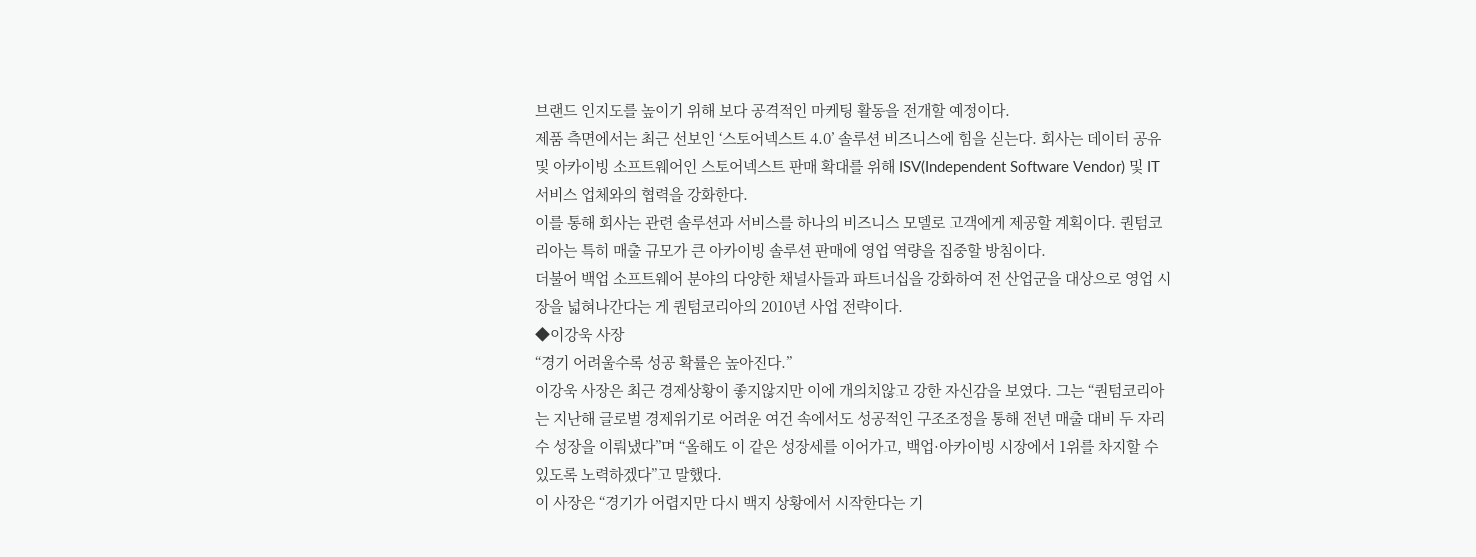브랜드 인지도를 높이기 위해 보다 공격적인 마케팅 활동을 전개할 예정이다.
제품 측면에서는 최근 선보인 ‘스토어넥스트 4.0’ 솔루션 비즈니스에 힘을 싣는다. 회사는 데이터 공유 및 아카이빙 소프트웨어인 스토어넥스트 판매 확대를 위해 ISV(Independent Software Vendor) 및 IT서비스 업체와의 협력을 강화한다.
이를 통해 회사는 관련 솔루션과 서비스를 하나의 비즈니스 모델로 고객에게 제공할 계획이다. 퀀텀코리아는 특히 매출 규모가 큰 아카이빙 솔루션 판매에 영업 역량을 집중할 방침이다.
더불어 백업 소프트웨어 분야의 다양한 채널사들과 파트너십을 강화하여 전 산업군을 대상으로 영업 시장을 넓혀나간다는 게 퀀텀코리아의 2010년 사업 전략이다.
◆이강욱 사장
“경기 어려울수록 성공 확률은 높아진다.”
이강욱 사장은 최근 경제상황이 좋지않지만 이에 개의치않고 강한 자신감을 보였다. 그는 “퀀텀코리아는 지난해 글로벌 경제위기로 어려운 여건 속에서도 성공적인 구조조정을 통해 전년 매출 대비 두 자리 수 성장을 이뤄냈다”며 “올해도 이 같은 성장세를 이어가고, 백업·아카이빙 시장에서 1위를 차지할 수 있도록 노력하겠다”고 말했다.
이 사장은 “경기가 어렵지만 다시 백지 상황에서 시작한다는 기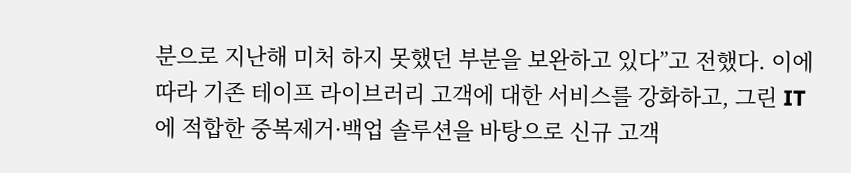분으로 지난해 미처 하지 못했던 부분을 보완하고 있다”고 전했다. 이에 따라 기존 테이프 라이브러리 고객에 대한 서비스를 강화하고, 그린 IT에 적합한 중복제거·백업 솔루션을 바탕으로 신규 고객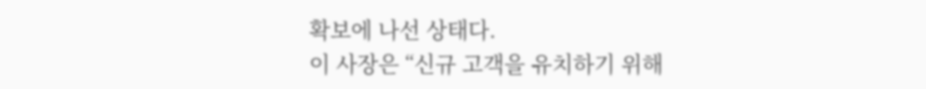확보에 나선 상태다.
이 사장은 “신규 고객을 유치하기 위해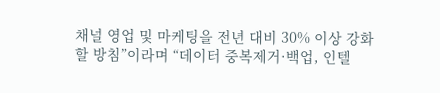채널 영업 및 마케팅을 전년 대비 30% 이상 강화할 방침”이라며 “데이터 중복제거·백업, 인텔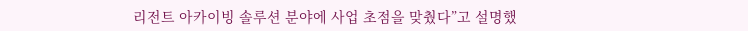리전트 아카이빙 솔루션 분야에 사업 초점을 맞췄다”고 설명했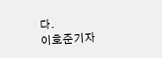다.
이호준기자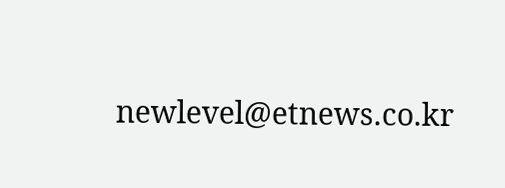newlevel@etnews.co.kr